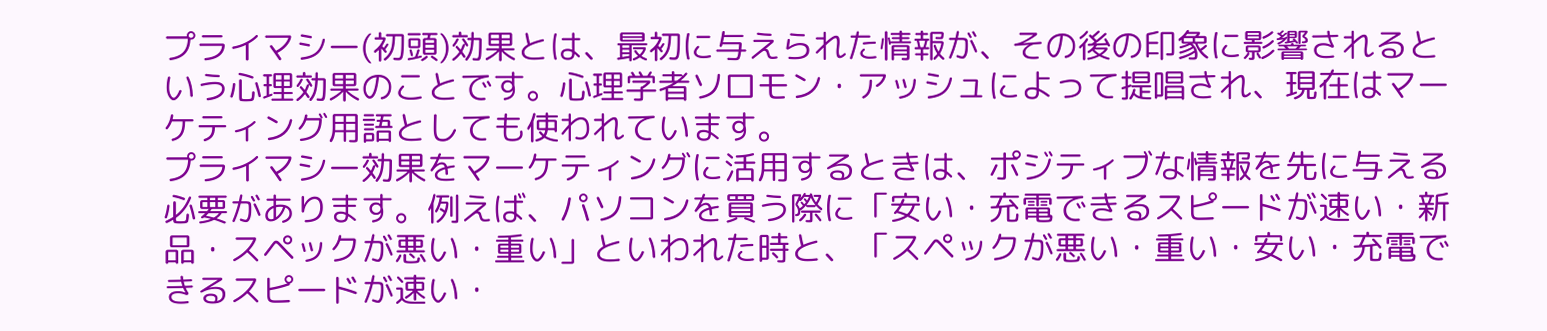プライマシー(初頭)効果とは、最初に与えられた情報が、その後の印象に影響されるという心理効果のことです。心理学者ソロモン・アッシュによって提唱され、現在はマーケティング用語としても使われています。
プライマシー効果をマーケティングに活用するときは、ポジティブな情報を先に与える必要があります。例えば、パソコンを買う際に「安い・充電できるスピードが速い・新品・スペックが悪い・重い」といわれた時と、「スペックが悪い・重い・安い・充電できるスピードが速い・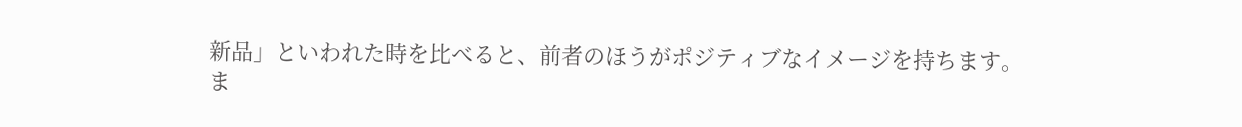新品」といわれた時を比べると、前者のほうがポジティブなイメージを持ちます。
ま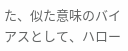た、似た意味のバイアスとして、ハロー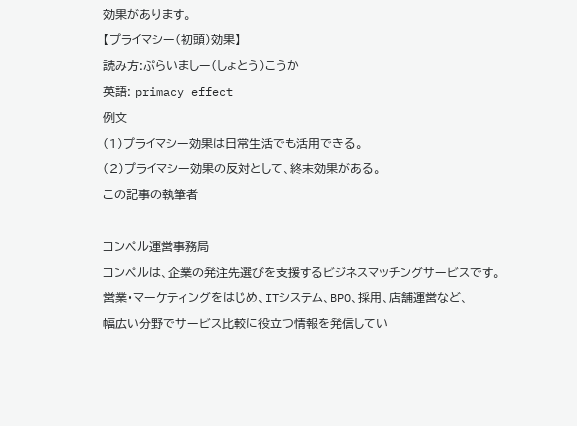効果があります。
【プライマシー(初頭)効果】
読み方:ぷらいましー(しょとう)こうか
英語: primacy effect
例文
(1)プライマシー効果は日常生活でも活用できる。
(2)プライマシー効果の反対として、終末効果がある。
この記事の執筆者

コンペル運営事務局
コンペルは、企業の発注先選びを支援するビジネスマッチングサービスです。
営業・マーケティングをはじめ、ITシステム、BPO、採用、店舗運営など、
幅広い分野でサービス比較に役立つ情報を発信してい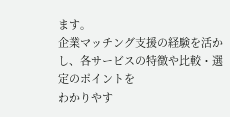ます。
企業マッチング支援の経験を活かし、各サービスの特徴や比較・選定のポイントを
わかりやす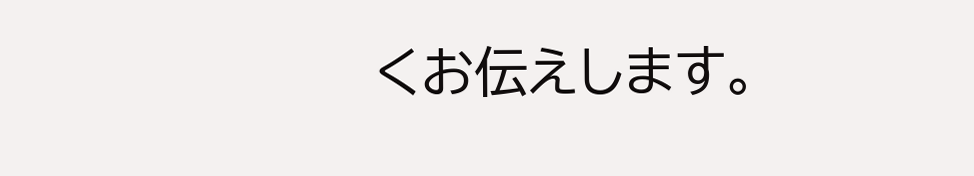くお伝えします。